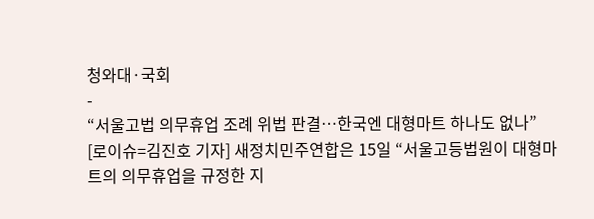청와대·국회
-
“서울고법 의무휴업 조례 위법 판결…한국엔 대형마트 하나도 없나”
[로이슈=김진호 기자] 새정치민주연합은 15일 “서울고등법원이 대형마트의 의무휴업을 규정한 지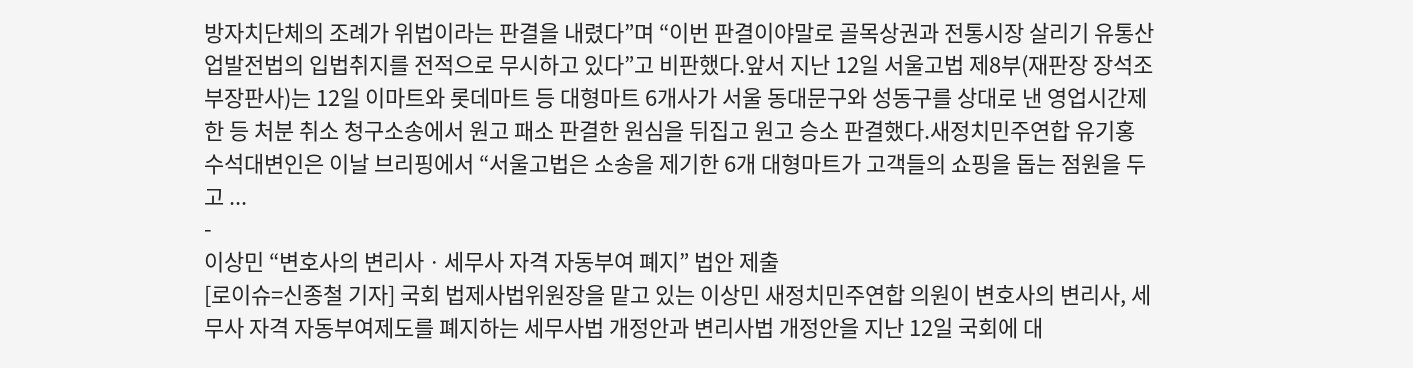방자치단체의 조례가 위법이라는 판결을 내렸다”며 “이번 판결이야말로 골목상권과 전통시장 살리기 유통산업발전법의 입법취지를 전적으로 무시하고 있다”고 비판했다.앞서 지난 12일 서울고법 제8부(재판장 장석조 부장판사)는 12일 이마트와 롯데마트 등 대형마트 6개사가 서울 동대문구와 성동구를 상대로 낸 영업시간제한 등 처분 취소 청구소송에서 원고 패소 판결한 원심을 뒤집고 원고 승소 판결했다.새정치민주연합 유기홍 수석대변인은 이날 브리핑에서 “서울고법은 소송을 제기한 6개 대형마트가 고객들의 쇼핑을 돕는 점원을 두고 ...
-
이상민 “변호사의 변리사ㆍ세무사 자격 자동부여 폐지” 법안 제출
[로이슈=신종철 기자] 국회 법제사법위원장을 맡고 있는 이상민 새정치민주연합 의원이 변호사의 변리사, 세무사 자격 자동부여제도를 폐지하는 세무사법 개정안과 변리사법 개정안을 지난 12일 국회에 대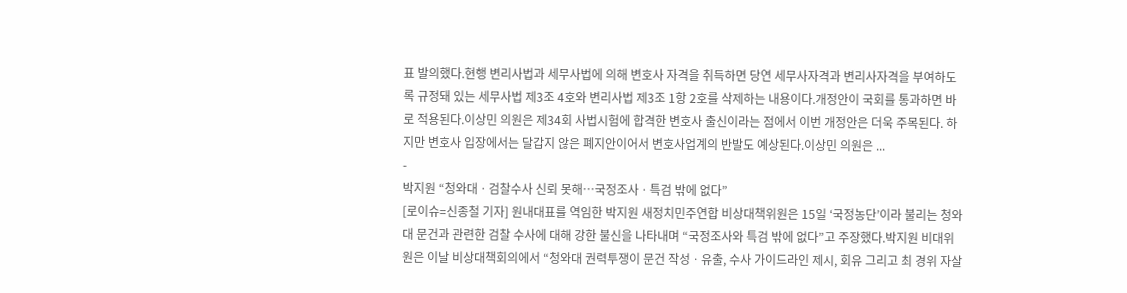표 발의했다.현행 변리사법과 세무사법에 의해 변호사 자격을 취득하면 당연 세무사자격과 변리사자격을 부여하도록 규정돼 있는 세무사법 제3조 4호와 변리사법 제3조 1항 2호를 삭제하는 내용이다.개정안이 국회를 통과하면 바로 적용된다.이상민 의원은 제34회 사법시험에 합격한 변호사 출신이라는 점에서 이번 개정안은 더욱 주목된다. 하지만 변호사 입장에서는 달갑지 않은 폐지안이어서 변호사업계의 반발도 예상된다.이상민 의원은 ...
-
박지원 “청와대ㆍ검찰수사 신뢰 못해…국정조사ㆍ특검 밖에 없다”
[로이슈=신종철 기자] 원내대표를 역임한 박지원 새정치민주연합 비상대책위원은 15일 ‘국정농단’이라 불리는 청와대 문건과 관련한 검찰 수사에 대해 강한 불신을 나타내며 “국정조사와 특검 밖에 없다”고 주장했다.박지원 비대위원은 이날 비상대책회의에서 “청와대 권력투쟁이 문건 작성ㆍ유출, 수사 가이드라인 제시, 회유 그리고 최 경위 자살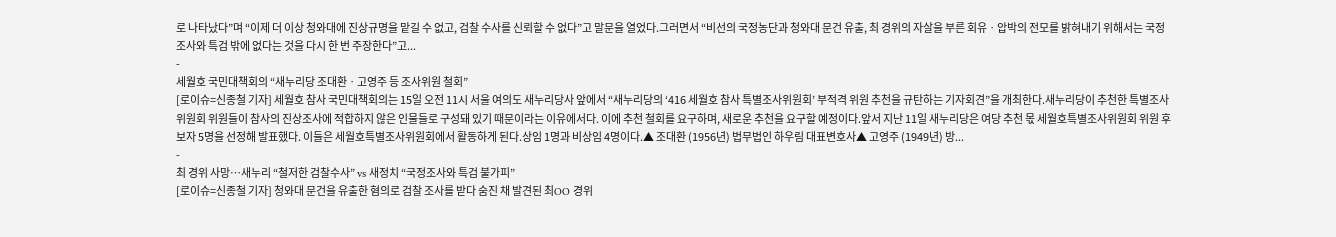로 나타났다”며 “이제 더 이상 청와대에 진상규명을 맡길 수 없고, 검찰 수사를 신뢰할 수 없다”고 말문을 열었다.그러면서 “비선의 국정농단과 청와대 문건 유출, 최 경위의 자살을 부른 회유ㆍ압박의 전모를 밝혀내기 위해서는 국정조사와 특검 밖에 없다는 것을 다시 한 번 주장한다”고...
-
세월호 국민대책회의 “새누리당 조대환ㆍ고영주 등 조사위원 철회”
[로이슈=신종철 기자] 세월호 참사 국민대책회의는 15일 오전 11시 서울 여의도 새누리당사 앞에서 “새누리당의 ‘416 세월호 참사 특별조사위원회’ 부적격 위원 추천을 규탄하는 기자회견”을 개최한다.새누리당이 추천한 특별조사위원회 위원들이 참사의 진상조사에 적합하지 않은 인물들로 구성돼 있기 때문이라는 이유에서다. 이에 추천 철회를 요구하며, 새로운 추천을 요구할 예정이다.앞서 지난 11일 새누리당은 여당 추천 몫 세월호특별조사위원회 위원 후보자 5명을 선정해 발표했다. 이들은 세월호특별조사위원회에서 활동하게 된다.상임 1명과 비상임 4명이다.▲ 조대환 (1956년) 법무법인 하우림 대표변호사▲ 고영주 (1949년) 방...
-
최 경위 사망…새누리 “철저한 검찰수사” vs 새정치 “국정조사와 특검 불가피”
[로이슈=신종철 기자] 청와대 문건을 유출한 혐의로 검찰 조사를 받다 숨진 채 발견된 최OO 경위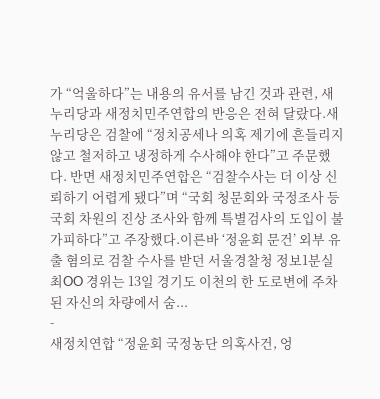가 “억울하다”는 내용의 유서를 남긴 것과 관련, 새누리당과 새정치민주연합의 반응은 전혀 달랐다.새누리당은 검찰에 “정치공세나 의혹 제기에 흔들리지 않고 철저하고 냉정하게 수사해야 한다”고 주문했다. 반면 새정치민주연합은 “검찰수사는 더 이상 신뢰하기 어렵게 됐다”며 “국회 청문회와 국정조사 등 국회 차원의 진상 조사와 함께 특별검사의 도입이 불가피하다”고 주장했다.이른바 ‘정윤회 문건’ 외부 유출 혐의로 검찰 수사를 받던 서울경찰청 정보1분실 최OO 경위는 13일 경기도 이천의 한 도로변에 주차된 자신의 차량에서 숨...
-
새정치연합 “정윤회 국정농단 의혹사건, 엉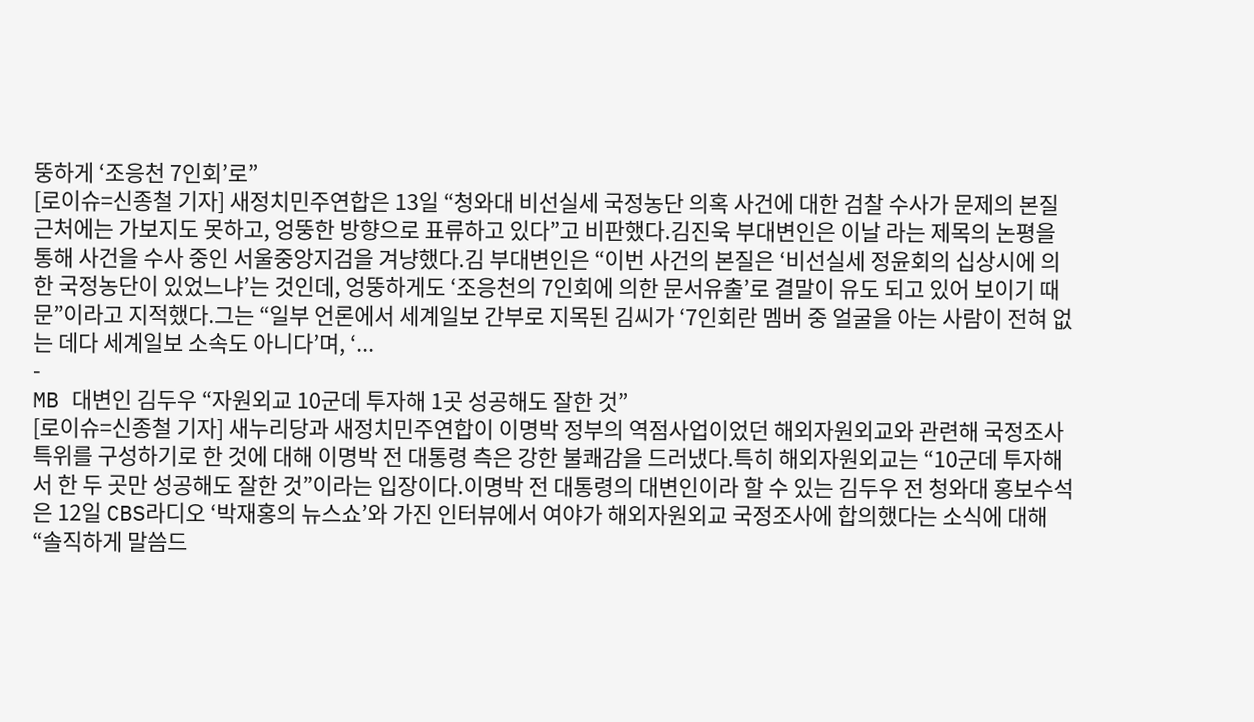뚱하게 ‘조응천 7인회’로”
[로이슈=신종철 기자] 새정치민주연합은 13일 “청와대 비선실세 국정농단 의혹 사건에 대한 검찰 수사가 문제의 본질 근처에는 가보지도 못하고, 엉뚱한 방향으로 표류하고 있다”고 비판했다.김진욱 부대변인은 이날 라는 제목의 논평을 통해 사건을 수사 중인 서울중앙지검을 겨냥했다.김 부대변인은 “이번 사건의 본질은 ‘비선실세 정윤회의 십상시에 의한 국정농단이 있었느냐’는 것인데, 엉뚱하게도 ‘조응천의 7인회에 의한 문서유출’로 결말이 유도 되고 있어 보이기 때문”이라고 지적했다.그는 “일부 언론에서 세계일보 간부로 지목된 김씨가 ‘7인회란 멤버 중 얼굴을 아는 사람이 전혀 없는 데다 세계일보 소속도 아니다’며, ‘...
-
MB 대변인 김두우 “자원외교 10군데 투자해 1곳 성공해도 잘한 것”
[로이슈=신종철 기자] 새누리당과 새정치민주연합이 이명박 정부의 역점사업이었던 해외자원외교와 관련해 국정조사 특위를 구성하기로 한 것에 대해 이명박 전 대통령 측은 강한 불쾌감을 드러냈다.특히 해외자원외교는 “10군데 투자해서 한 두 곳만 성공해도 잘한 것”이라는 입장이다.이명박 전 대통령의 대변인이라 할 수 있는 김두우 전 청와대 홍보수석은 12일 CBS라디오 ‘박재홍의 뉴스쇼’와 가진 인터뷰에서 여야가 해외자원외교 국정조사에 합의했다는 소식에 대해 “솔직하게 말씀드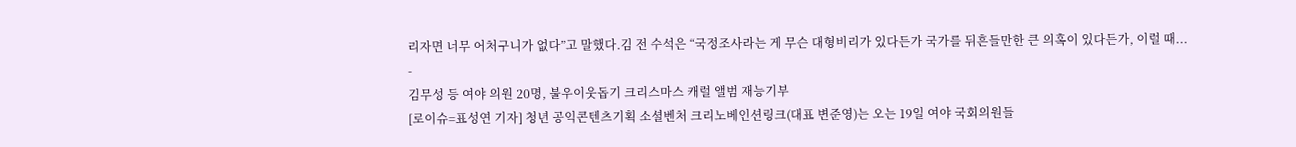리자면 너무 어처구니가 없다”고 말했다.김 전 수석은 “국정조사라는 게 무슨 대형비리가 있다든가 국가를 뒤흔들만한 큰 의혹이 있다든가, 이럴 때...
-
김무성 등 여야 의원 20명, 불우이웃돕기 크리스마스 캐럴 앨범 재능기부
[로이슈=표성연 기자] 청년 공익콘텐츠기획 소셜벤처 크리노베인션링크(대표 변준영)는 오는 19일 여야 국회의원들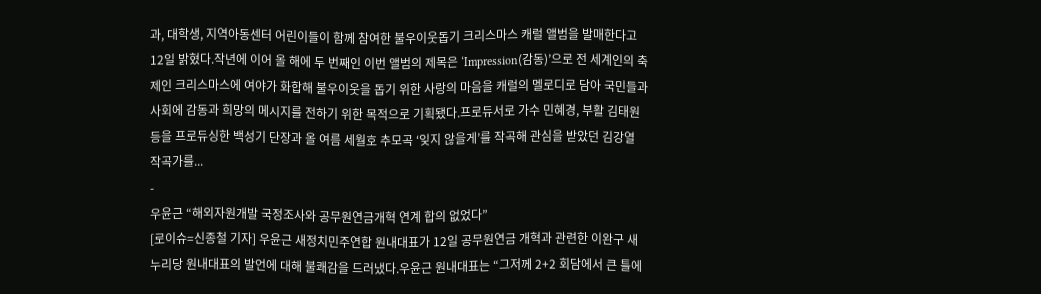과, 대학생, 지역아동센터 어린이들이 함께 참여한 불우이웃돕기 크리스마스 캐럴 앨범을 발매한다고 12일 밝혔다.작년에 이어 올 해에 두 번째인 이번 앨범의 제목은 ‘Impression(감동)’으로 전 세계인의 축제인 크리스마스에 여야가 화합해 불우이웃을 돕기 위한 사랑의 마음을 캐럴의 멜로디로 담아 국민들과 사회에 감동과 희망의 메시지를 전하기 위한 목적으로 기획됐다.프로듀서로 가수 민혜경, 부활 김태원 등을 프로듀싱한 백성기 단장과 올 여름 세월호 추모곡 ‘잊지 않을게’를 작곡해 관심을 받았던 김강열 작곡가를...
-
우윤근 “해외자원개발 국정조사와 공무원연금개혁 연계 합의 없었다”
[로이슈=신종철 기자] 우윤근 새정치민주연합 원내대표가 12일 공무원연금 개혁과 관련한 이완구 새누리당 원내대표의 발언에 대해 불쾌감을 드러냈다.우윤근 원내대표는 “그저께 2+2 회담에서 큰 틀에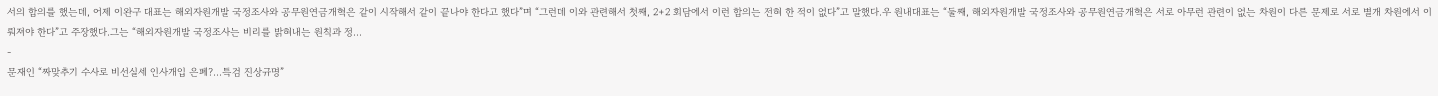서의 합의를 했는데, 어제 이완구 대표는 해외자원개발 국정조사와 공무원연금개혁은 같이 시작해서 같이 끝나야 한다고 했다”며 “그런데 이와 관련해서 첫째, 2+2 회담에서 이런 합의는 전혀 한 적이 없다”고 말했다.우 원내대표는 “둘째, 해외자원개발 국정조사와 공무원연금개혁은 서로 아무런 관련이 없는 차원이 다른 문제로 서로 별개 차원에서 이뤄져야 한다”고 주장했다.그는 “해외자원개발 국정조사는 비리를 밝혀내는 원칙과 정...
-
문재인 “짜맞추기 수사로 비선실세 인사개입 은폐?…특검 진상규명”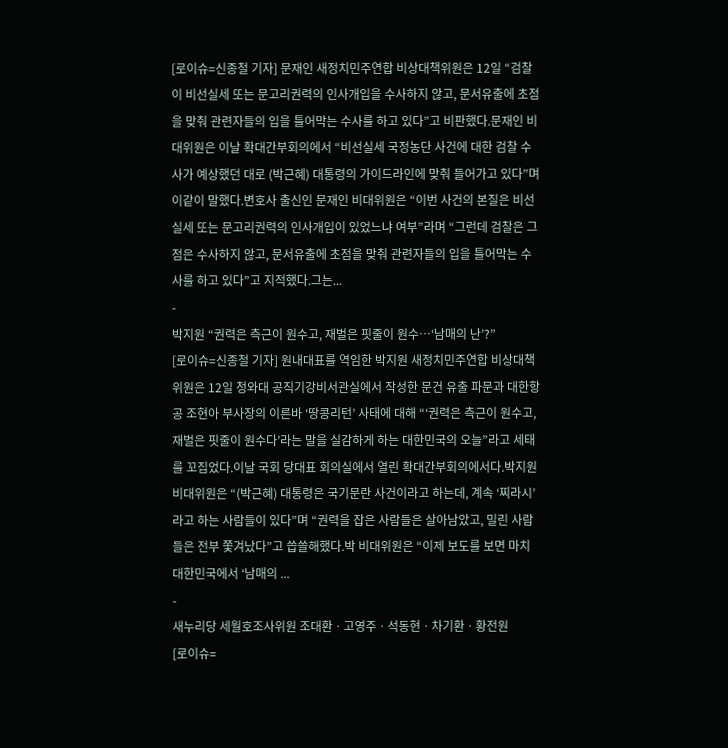[로이슈=신종철 기자] 문재인 새정치민주연합 비상대책위원은 12일 “검찰이 비선실세 또는 문고리권력의 인사개입을 수사하지 않고, 문서유출에 초점을 맞춰 관련자들의 입을 틀어막는 수사를 하고 있다”고 비판했다.문재인 비대위원은 이날 확대간부회의에서 “비선실세 국정농단 사건에 대한 검찰 수사가 예상했던 대로 (박근혜) 대통령의 가이드라인에 맞춰 들어가고 있다”며 이같이 말했다.변호사 출신인 문재인 비대위원은 “이번 사건의 본질은 비선실세 또는 문고리권력의 인사개입이 있었느냐 여부”라며 “그런데 검찰은 그 점은 수사하지 않고, 문서유출에 초점을 맞춰 관련자들의 입을 틀어막는 수사를 하고 있다”고 지적했다.그는...
-
박지원 “권력은 측근이 원수고, 재벌은 핏줄이 원수…‘남매의 난’?”
[로이슈=신종철 기자] 원내대표를 역임한 박지원 새정치민주연합 비상대책위원은 12일 청와대 공직기강비서관실에서 작성한 문건 유출 파문과 대한항공 조현아 부사장의 이른바 ‘땅콩리턴’ 사태에 대해 “‘권력은 측근이 원수고, 재벌은 핏줄이 원수다’라는 말을 실감하게 하는 대한민국의 오늘”라고 세태를 꼬집었다.이날 국회 당대표 회의실에서 열린 확대간부회의에서다.박지원 비대위원은 “(박근혜) 대통령은 국기문란 사건이라고 하는데, 계속 ‘찌라시’ 라고 하는 사람들이 있다”며 “권력을 잡은 사람들은 살아남았고, 밀린 사람들은 전부 쫓겨났다”고 씁쓸해했다.박 비대위원은 “이제 보도를 보면 마치 대한민국에서 ‘남매의 ...
-
새누리당 세월호조사위원 조대환ㆍ고영주ㆍ석동현ㆍ차기환ㆍ황전원
[로이슈=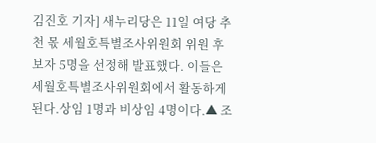김진호 기자] 새누리당은 11일 여당 추천 몫 세월호특별조사위원회 위원 후보자 5명을 선정해 발표했다. 이들은 세월호특별조사위원회에서 활동하게 된다.상임 1명과 비상임 4명이다.▲ 조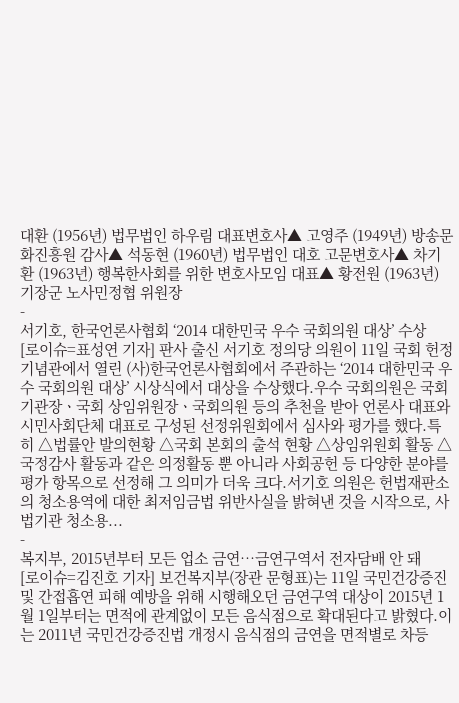대환 (1956년) 법무법인 하우림 대표변호사▲ 고영주 (1949년) 방송문화진흥원 감사▲ 석동현 (1960년) 법무법인 대호 고문변호사▲ 차기환 (1963년) 행복한사회를 위한 변호사모임 대표▲ 황전원 (1963년) 기장군 노사민정협 위원장
-
서기호, 한국언론사협회 ‘2014 대한민국 우수 국회의원 대상’ 수상
[로이슈=표성연 기자] 판사 출신 서기호 정의당 의원이 11일 국회 헌정기념관에서 열린 (사)한국언론사협회에서 주관하는 ‘2014 대한민국 우수 국회의원 대상’ 시상식에서 대상을 수상했다.우수 국회의원은 국회기관장ㆍ국회 상임위원장ㆍ국회의원 등의 추천을 받아 언론사 대표와 시민사회단체 대표로 구성된 선정위원회에서 심사와 평가를 했다.특히 △법률안 발의현황 △국회 본회의 출석 현황 △상임위원회 활동 △국정감사 활동과 같은 의정활동 뿐 아니라 사회공헌 등 다양한 분야를 평가 항목으로 선정해 그 의미가 더욱 크다.서기호 의원은 헌법재판소의 청소용역에 대한 최저임금법 위반사실을 밝혀낸 것을 시작으로, 사법기관 청소용...
-
복지부, 2015년부터 모든 업소 금연…금연구역서 전자담배 안 돼
[로이슈=김진호 기자] 보건복지부(장관 문형표)는 11일 국민건강증진 및 간접흡연 피해 예방을 위해 시행해오던 금연구역 대상이 2015년 1월 1일부터는 면적에 관계없이 모든 음식점으로 확대된다고 밝혔다.이는 2011년 국민건강증진법 개정시 음식점의 금연을 면적별로 차등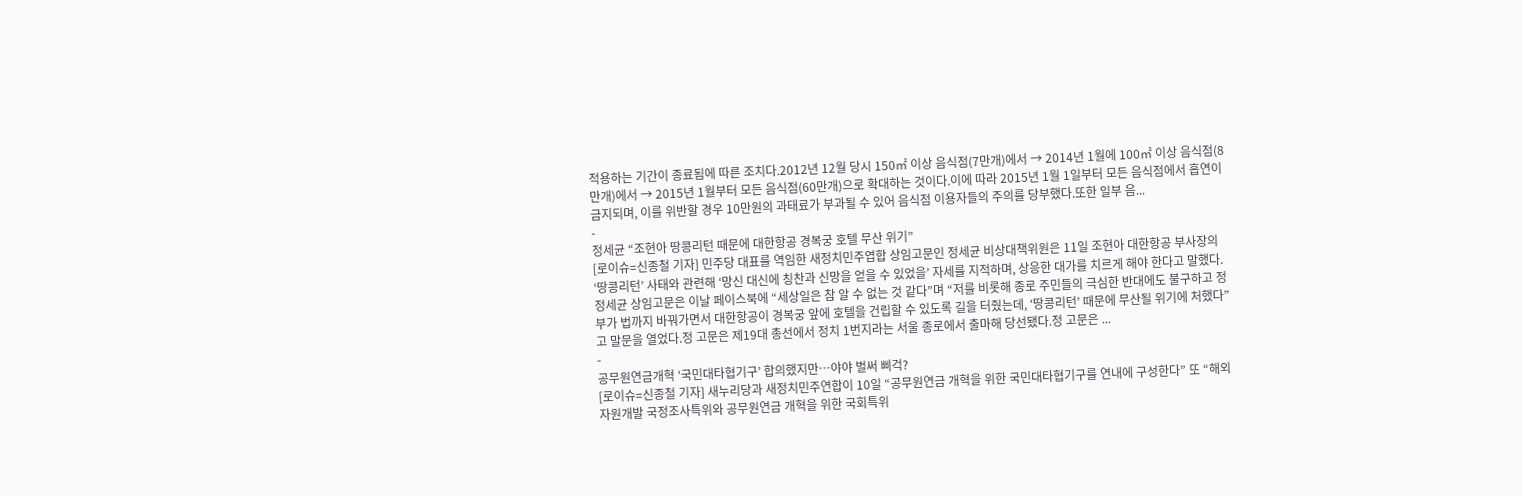적용하는 기간이 종료됨에 따른 조치다.2012년 12월 당시 150㎡ 이상 음식점(7만개)에서 → 2014년 1월에 100㎡ 이상 음식점(8만개)에서 → 2015년 1월부터 모든 음식점(60만개)으로 확대하는 것이다.이에 따라 2015년 1월 1일부터 모든 음식점에서 흡연이 금지되며, 이를 위반할 경우 10만원의 과태료가 부과될 수 있어 음식점 이용자들의 주의를 당부했다.또한 일부 음...
-
정세균 “조현아 땅콩리턴 때문에 대한항공 경복궁 호텔 무산 위기”
[로이슈=신종철 기자] 민주당 대표를 역임한 새정치민주엽합 상임고문인 정세균 비상대책위원은 11일 조현아 대한항공 부사장의 ‘땅콩리턴’ 사태와 관련해 ‘망신 대신에 칭찬과 신망을 얻을 수 있었을’ 자세를 지적하며, 상응한 대가를 치르게 해야 한다고 말했다.정세균 상임고문은 이날 페이스북에 “세상일은 참 알 수 없는 것 같다”며 “저를 비롯해 종로 주민들의 극심한 반대에도 불구하고 정부가 법까지 바꿔가면서 대한항공이 경복궁 앞에 호텔을 건립할 수 있도록 길을 터줬는데, ‘땅콩리턴’ 때문에 무산될 위기에 처했다”고 말문을 열었다.정 고문은 제19대 총선에서 정치 1번지라는 서울 종로에서 출마해 당선됐다.정 고문은 ...
-
공무원연금개혁 ‘국민대타협기구’ 합의했지만…야야 벌써 삐걱?
[로이슈=신종철 기자] 새누리당과 새정치민주연합이 10일 “공무원연금 개혁을 위한 국민대타협기구를 연내에 구성한다” 또 “해외자원개발 국정조사특위와 공무원연금 개혁을 위한 국회특위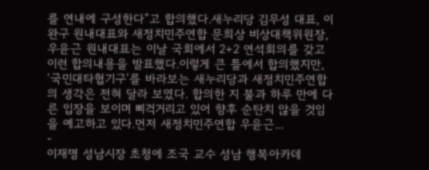를 연내에 구성한다”고 합의했다.새누리당 김무성 대표, 이완구 원내대표와 새정치민주연합 문희상 비상대책위원장, 우윤근 원내대표는 이날 국회에서 2+2 연석회의를 갖고 이런 합의내용을 발표했다.이렇게 큰 틀에서 합의했지만, ‘국민대타협기구’를 바라보는 새누리당과 새정치민주연합의 생각은 전혀 달라 보였다. 합의한 지 불과 하루 만에 다른 입장을 보이며 삐걱거리고 있어 향후 순탄치 않을 것임을 예고하고 있다.먼저 새정치민주연합 우윤근...
-
이재명 성남시장 초청에 조국 교수 성남 행복아카데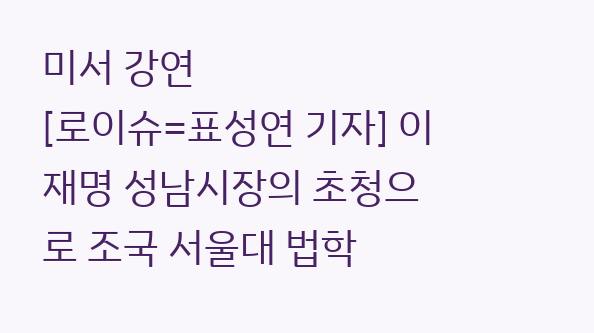미서 강연
[로이슈=표성연 기자] 이재명 성남시장의 초청으로 조국 서울대 법학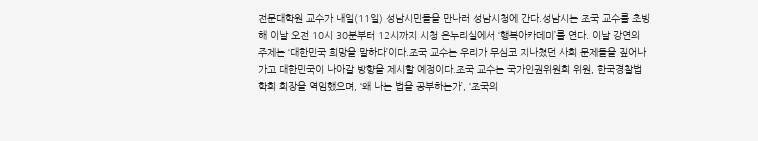전문대학원 교수가 내일(11일) 성남시민들을 만나러 성남시청에 간다.성남시는 조국 교수를 초빙해 이날 오전 10시 30분부터 12시까지 시청 온누리실에서 ‘행복아카데미’를 연다. 이날 강연의 주제는 ‘대한민국 희망을 말하다’이다.조국 교수는 우리가 무심코 지나쳤던 사회 문제들을 짚어나가고 대한민국이 나아갈 방향을 제시할 예정이다.조국 교수는 국가인권위원회 위원, 한국경찰법학회 회장을 역임했으며, ‘왜 나는 법을 공부하는가’, ‘조국의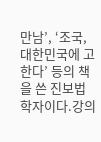만남’, ‘조국, 대한민국에 고한다’ 등의 책을 쓴 진보법학자이다.강의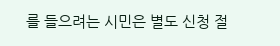를 들으려는 시민은 별도 신청 절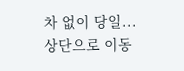차 없이 당일...
상단으로 이동